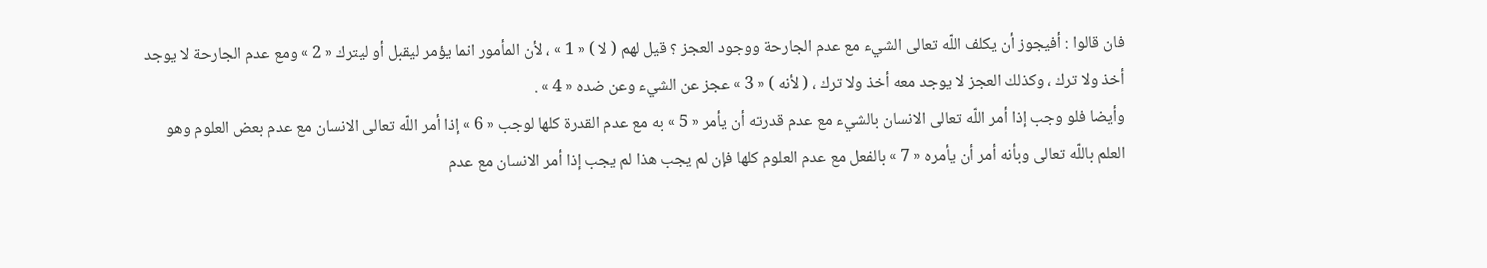فان قالوا : أفيجوز أن يكلف اللّه تعالى الشيء مع عدم الجارحة ووجود العجز ؟ قيل لهم ( لا ) « 1 » ، لأن المأمور انما يؤمر ليقبل أو ليترك « 2 » ومع عدم الجارحة لا يوجد أخذ ولا ترك ، وكذلك العجز لا يوجد معه أخذ ولا ترك ، ( لأنه ) « 3 » عجز عن الشيء وعن ضده « 4 » .
وأيضا فلو وجب إذا أمر اللّه تعالى الانسان بالشيء مع عدم قدرته أن يأمر « 5 » به مع عدم القدرة كلها لوجب « 6 » إذا أمر اللّه تعالى الانسان مع عدم بعض العلوم وهو العلم باللّه تعالى وبأنه أمر أن يأمره « 7 » بالفعل مع عدم العلوم كلها فإن لم يجب هذا لم يجب إذا أمر الانسان مع عدم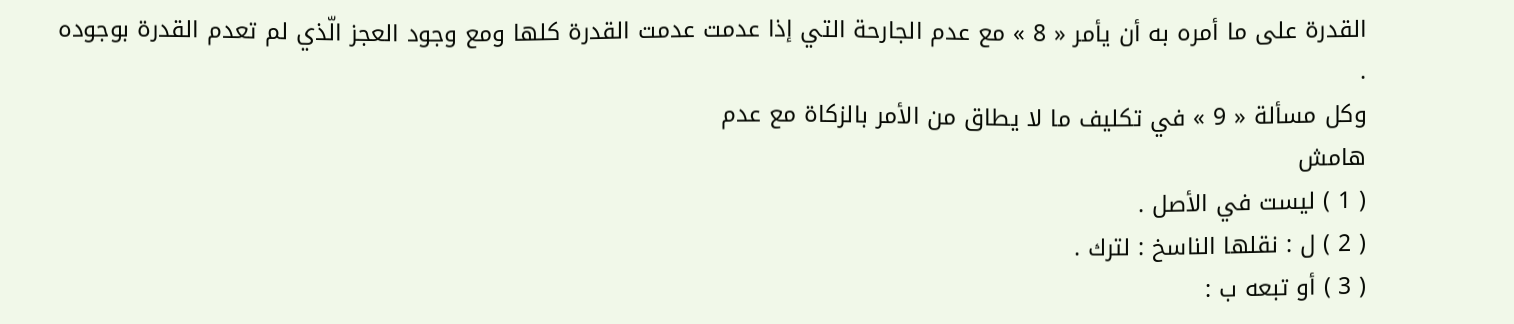القدرة على ما أمره به أن يأمر « 8 » مع عدم الجارحة التي إذا عدمت عدمت القدرة كلها ومع وجود العجز الّذي لم تعدم القدرة بوجوده .
وكل مسألة « 9 » في تكليف ما لا يطاق من الأمر بالزكاة مع عدم
هامش
( 1 ) ليست في الأصل .
( 2 ) ل : نقلها الناسخ : لترك .
( 3 ) أو تبعه ب :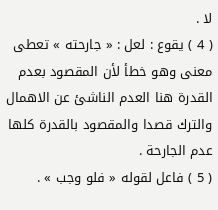لا .
( 4 ) يقوع : لعل : « جارحته » تعطى معنى وهو خطأ لأن المقصود بعدم القدرة هنا العدم الناشئ عن الاهمال والترك قصدا والمقصود بالقدرة كلها عدم الجارحة .
( 5 ) فاعل لقوله « فلو وجب » .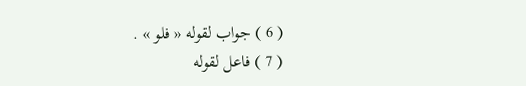( 6 ) جواب لقوله « فلو » .
( 7 ) فاعل لقوله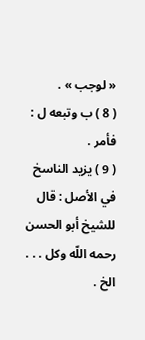« لوجب » .
( 8 ) ب وتبعه ل : فأمر .
( 9 ) يزيد الناسخ في الأصل : قال للشيخ أبو الحسن رحمه اللّه وكل . . . الخ .